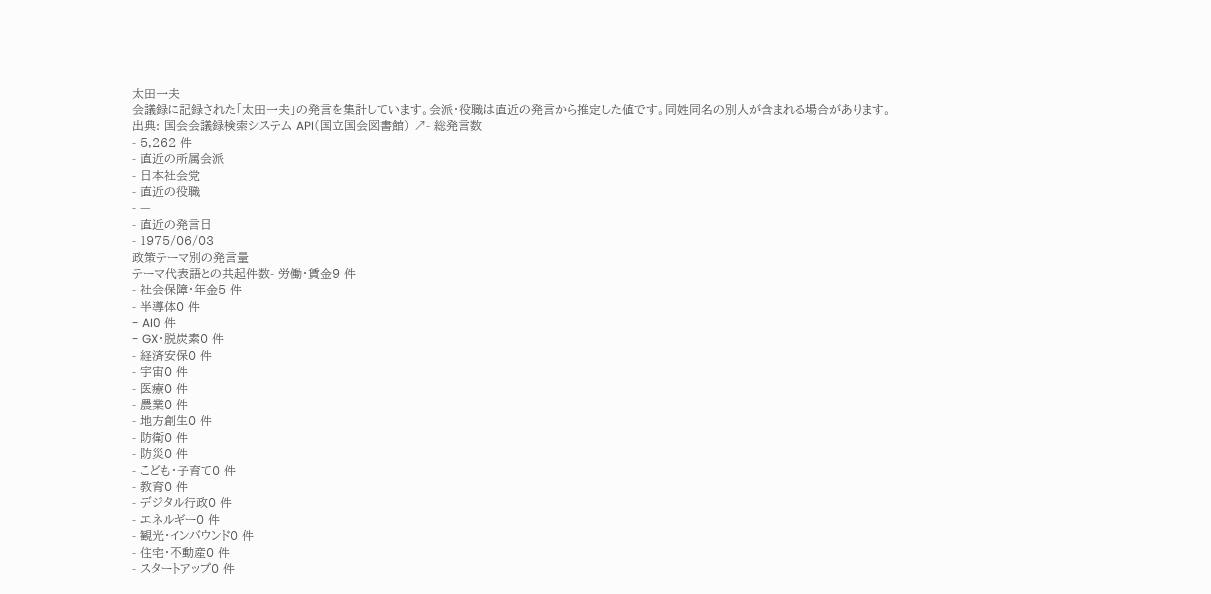太田一夫
会議録に記録された「太田一夫」の発言を集計しています。会派・役職は直近の発言から推定した値です。同姓同名の別人が含まれる場合があります。
出典: 国会会議録検索システム API(国立国会図書館) ↗- 総発言数
- 5,262 件
- 直近の所属会派
- 日本社会党
- 直近の役職
- —
- 直近の発言日
- 1975/06/03
政策テーマ別の発言量
テーマ代表語との共起件数- 労働・賃金9 件
- 社会保障・年金5 件
- 半導体0 件
- AI0 件
- GX・脱炭素0 件
- 経済安保0 件
- 宇宙0 件
- 医療0 件
- 農業0 件
- 地方創生0 件
- 防衛0 件
- 防災0 件
- こども・子育て0 件
- 教育0 件
- デジタル行政0 件
- エネルギー0 件
- 観光・インバウンド0 件
- 住宅・不動産0 件
- スタートアップ0 件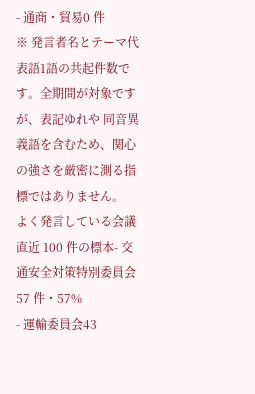- 通商・貿易0 件
※ 発言者名とテーマ代表語1語の共起件数です。全期間が対象ですが、表記ゆれや 同音異義語を含むため、関心の強さを厳密に測る指標ではありません。
よく発言している会議
直近 100 件の標本- 交通安全対策特別委員会57 件・57%
- 運輸委員会43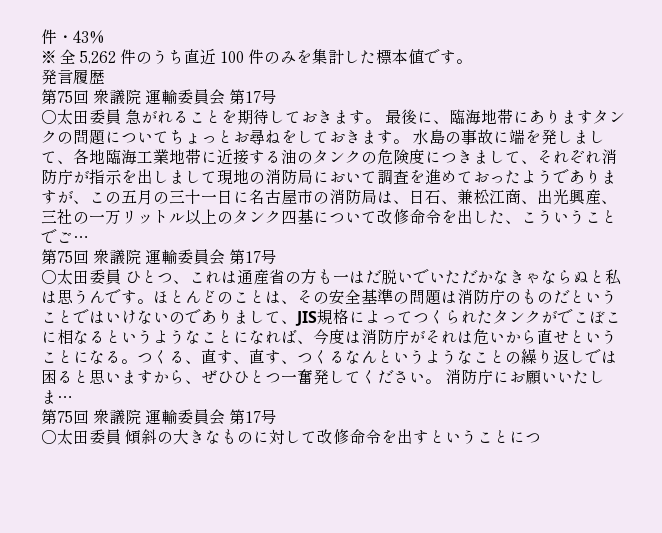件・43%
※ 全 5,262 件のうち直近 100 件のみを集計した標本値です。
発言履歴
第75回 衆議院 運輸委員会 第17号
○太田委員 急がれることを期待しておきます。 最後に、臨海地帯にありますタンクの問題についてちょっとお尋ねをしておきます。 水島の事故に端を発しまして、各地臨海工業地帯に近接する油のタンクの危険度につきまして、それぞれ消防庁が指示を出しまして現地の消防局において調査を進めておったようでありますが、この五月の三十一日に名古屋市の消防局は、日石、兼松江商、出光興産、三社の一万リットル以上のタンク四基について改修命令を出した、こういうことでご…
第75回 衆議院 運輸委員会 第17号
○太田委員 ひとつ、これは通産省の方も一はだ脱いでいただかなきゃならぬと私は思うんです。ほとんどのことは、その安全基準の問題は消防庁のものだということではいけないのでありまして、JIS規格によってつくられたタンクがでこぼこに相なるというようなことになれば、今度は消防庁がそれは危いから直せということになる。つくる、直す、直す、つくるなんというようなことの繰り返しでは困ると思いますから、ぜひひとつ一奮発してください。 消防庁にお願いいたしま…
第75回 衆議院 運輸委員会 第17号
○太田委員 傾斜の大きなものに対して改修命令を出すということにつ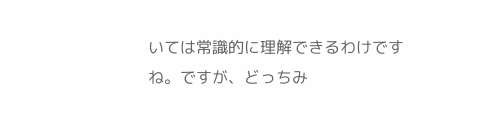いては常識的に理解できるわけですね。ですが、どっちみ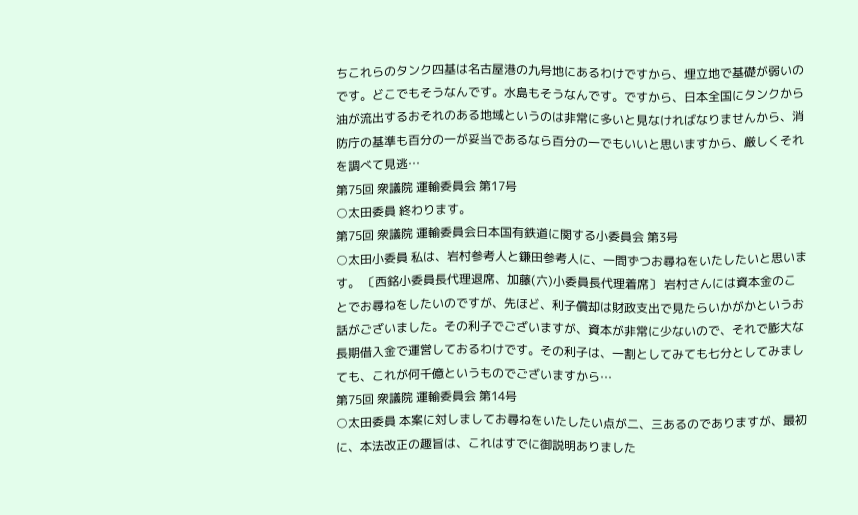ちこれらのタンク四基は名古屋港の九号地にあるわけですから、埋立地で基礎が弱いのです。どこでもそうなんです。水島もそうなんです。ですから、日本全国にタンクから油が流出するおそれのある地域というのは非常に多いと見なければなりませんから、消防庁の基準も百分の一が妥当であるなら百分の一でもいいと思いますから、厳しくそれを調べて見逃…
第75回 衆議院 運輸委員会 第17号
○太田委員 終わります。
第75回 衆議院 運輸委員会日本国有鉄道に関する小委員会 第3号
○太田小委員 私は、岩村参考人と鎌田参考人に、一問ずつお尋ねをいたしたいと思います。 〔西銘小委員長代理退席、加藤(六)小委員長代理着席〕 岩村さんには資本金のことでお尋ねをしたいのですが、先ほど、利子償却は財政支出で見たらいかがかというお話がございました。その利子でございますが、資本が非常に少ないので、それで膨大な長期借入金で運営しておるわけです。その利子は、一割としてみても七分としてみましても、これが何千億というものでございますから…
第75回 衆議院 運輸委員会 第14号
○太田委員 本案に対しましてお尋ねをいたしたい点が二、三あるのでありますが、最初に、本法改正の趣旨は、これはすでに御説明ありました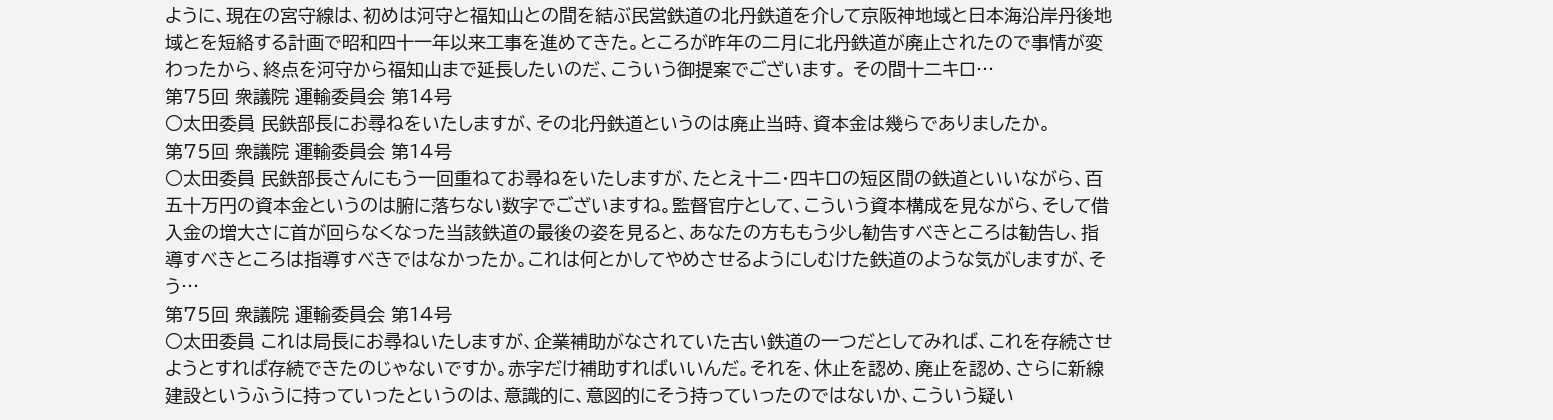ように、現在の宮守線は、初めは河守と福知山との間を結ぶ民営鉄道の北丹鉄道を介して京阪神地域と日本海沿岸丹後地域とを短絡する計画で昭和四十一年以来工事を進めてきた。ところが昨年の二月に北丹鉄道が廃止されたので事情が変わったから、終点を河守から福知山まで延長したいのだ、こういう御提案でございます。 その間十二キロ…
第75回 衆議院 運輸委員会 第14号
○太田委員 民鉄部長にお尋ねをいたしますが、その北丹鉄道というのは廃止当時、資本金は幾らでありましたか。
第75回 衆議院 運輸委員会 第14号
○太田委員 民鉄部長さんにもう一回重ねてお尋ねをいたしますが、たとえ十二・四キロの短区間の鉄道といいながら、百五十万円の資本金というのは腑に落ちない数字でございますね。監督官庁として、こういう資本構成を見ながら、そして借入金の増大さに首が回らなくなった当該鉄道の最後の姿を見ると、あなたの方ももう少し勧告すべきところは勧告し、指導すべきところは指導すべきではなかったか。これは何とかしてやめさせるようにしむけた鉄道のような気がしますが、そう…
第75回 衆議院 運輸委員会 第14号
○太田委員 これは局長にお尋ねいたしますが、企業補助がなされていた古い鉄道の一つだとしてみれば、これを存続させようとすれば存続できたのじゃないですか。赤字だけ補助すればいいんだ。それを、休止を認め、廃止を認め、さらに新線建設というふうに持っていったというのは、意識的に、意図的にそう持っていったのではないか、こういう疑い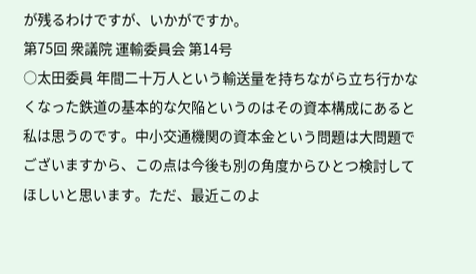が残るわけですが、いかがですか。
第75回 衆議院 運輸委員会 第14号
○太田委員 年間二十万人という輸送量を持ちながら立ち行かなくなった鉄道の基本的な欠陥というのはその資本構成にあると私は思うのです。中小交通機関の資本金という問題は大問題でございますから、この点は今後も別の角度からひとつ検討してほしいと思います。ただ、最近このよ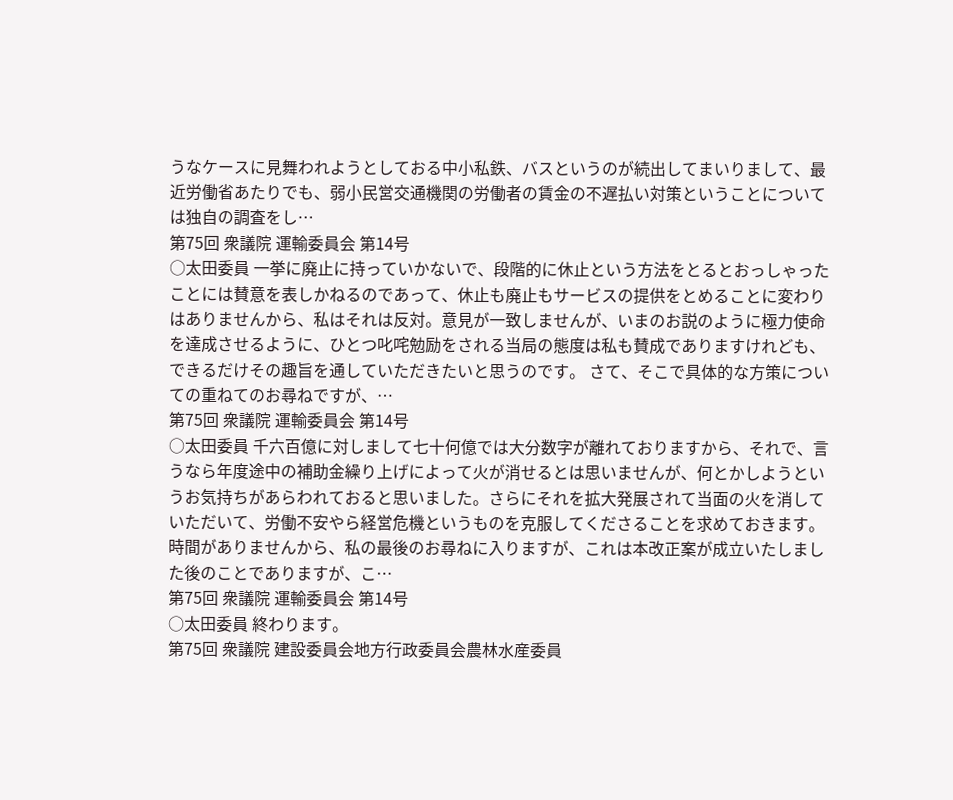うなケースに見舞われようとしておる中小私鉄、バスというのが続出してまいりまして、最近労働省あたりでも、弱小民営交通機関の労働者の賃金の不遅払い対策ということについては独自の調査をし…
第75回 衆議院 運輸委員会 第14号
○太田委員 一挙に廃止に持っていかないで、段階的に休止という方法をとるとおっしゃったことには賛意を表しかねるのであって、休止も廃止もサービスの提供をとめることに変わりはありませんから、私はそれは反対。意見が一致しませんが、いまのお説のように極力使命を達成させるように、ひとつ叱咤勉励をされる当局の態度は私も賛成でありますけれども、できるだけその趣旨を通していただきたいと思うのです。 さて、そこで具体的な方策についての重ねてのお尋ねですが、…
第75回 衆議院 運輸委員会 第14号
○太田委員 千六百億に対しまして七十何億では大分数字が離れておりますから、それで、言うなら年度途中の補助金繰り上げによって火が消せるとは思いませんが、何とかしようというお気持ちがあらわれておると思いました。さらにそれを拡大発展されて当面の火を消していただいて、労働不安やら経営危機というものを克服してくださることを求めておきます。 時間がありませんから、私の最後のお尋ねに入りますが、これは本改正案が成立いたしました後のことでありますが、こ…
第75回 衆議院 運輸委員会 第14号
○太田委員 終わります。
第75回 衆議院 建設委員会地方行政委員会農林水産委員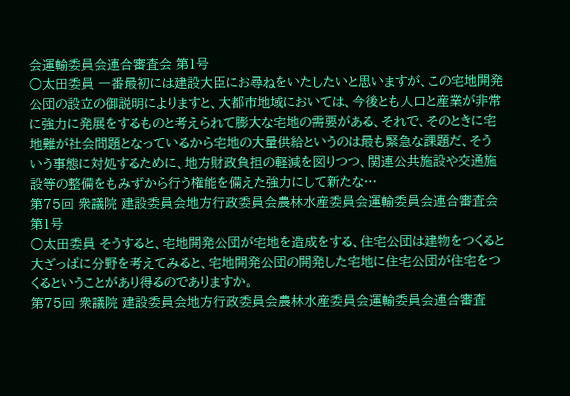会運輸委員会連合審査会 第1号
○太田委員 一番最初には建設大臣にお尋ねをいたしたいと思いますが、この宅地開発公団の設立の御説明によりますと、大都市地域においては、今後とも人口と産業が非常に強力に発展をするものと考えられて膨大な宅地の需要がある、それで、そのときに宅地難が社会問題となっているから宅地の大量供給というのは最も緊急な課題だ、そういう事態に対処するために、地方財政負担の軽減を図りつつ、関連公共施設や交通施設等の整備をもみずから行う権能を備えた強力にして新たな…
第75回 衆議院 建設委員会地方行政委員会農林水産委員会運輸委員会連合審査会 第1号
○太田委員 そうすると、宅地開発公団が宅地を造成をする、住宅公団は建物をつくると大ざっぱに分野を考えてみると、宅地開発公団の開発した宅地に住宅公団が住宅をつくるということがあり得るのでありますか。
第75回 衆議院 建設委員会地方行政委員会農林水産委員会運輸委員会連合審査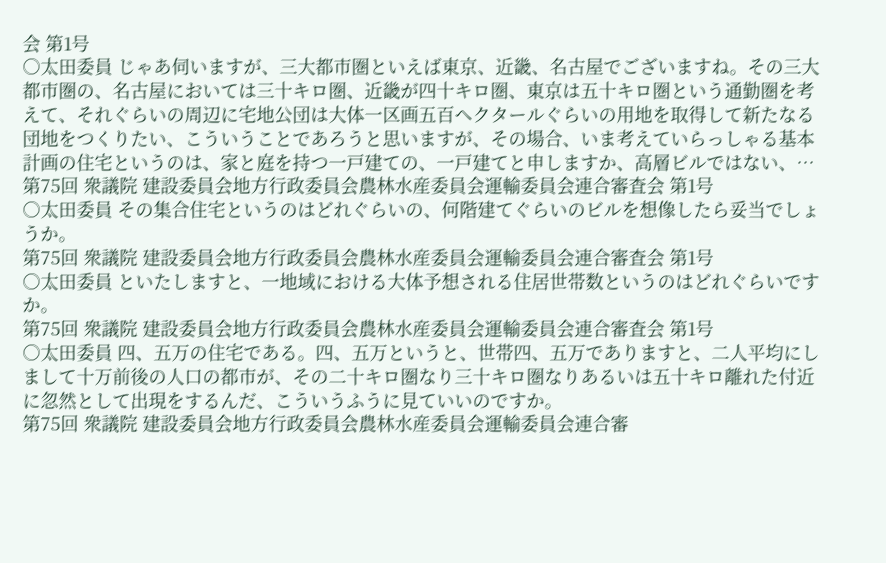会 第1号
○太田委員 じゃあ伺いますが、三大都市圏といえば東京、近畿、名古屋でございますね。その三大都市圏の、名古屋においては三十キロ圏、近畿が四十キロ圏、東京は五十キロ圏という通勤圏を考えて、それぐらいの周辺に宅地公団は大体一区画五百ヘクタールぐらいの用地を取得して新たなる団地をつくりたい、こういうことであろうと思いますが、その場合、いま考えていらっしゃる基本計画の住宅というのは、家と庭を持つ一戸建ての、一戸建てと申しますか、高層ビルではない、…
第75回 衆議院 建設委員会地方行政委員会農林水産委員会運輸委員会連合審査会 第1号
○太田委員 その集合住宅というのはどれぐらいの、何階建てぐらいのビルを想像したら妥当でしょうか。
第75回 衆議院 建設委員会地方行政委員会農林水産委員会運輸委員会連合審査会 第1号
○太田委員 といたしますと、一地域における大体予想される住居世帯数というのはどれぐらいですか。
第75回 衆議院 建設委員会地方行政委員会農林水産委員会運輸委員会連合審査会 第1号
○太田委員 四、五万の住宅である。四、五万というと、世帯四、五万でありますと、二人平均にしまして十万前後の人口の都市が、その二十キロ圏なり三十キロ圏なりあるいは五十キロ離れた付近に忽然として出現をするんだ、こういうふうに見ていいのですか。
第75回 衆議院 建設委員会地方行政委員会農林水産委員会運輸委員会連合審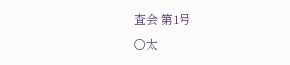査会 第1号
○太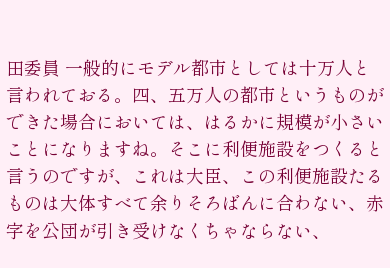田委員 一般的にモデル都市としては十万人と言われておる。四、五万人の都市というものができた場合においては、はるかに規模が小さいことになりますね。そこに利便施設をつくると言うのですが、これは大臣、この利便施設たるものは大体すべて余りそろばんに合わない、赤字を公団が引き受けなくちゃならない、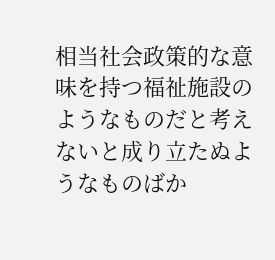相当社会政策的な意味を持つ福祉施設のようなものだと考えないと成り立たぬようなものばか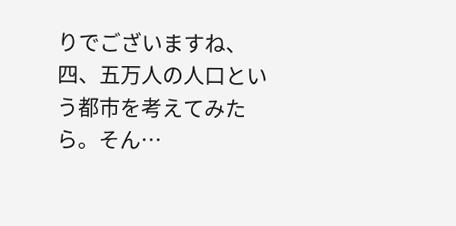りでございますね、四、五万人の人口という都市を考えてみたら。そん…